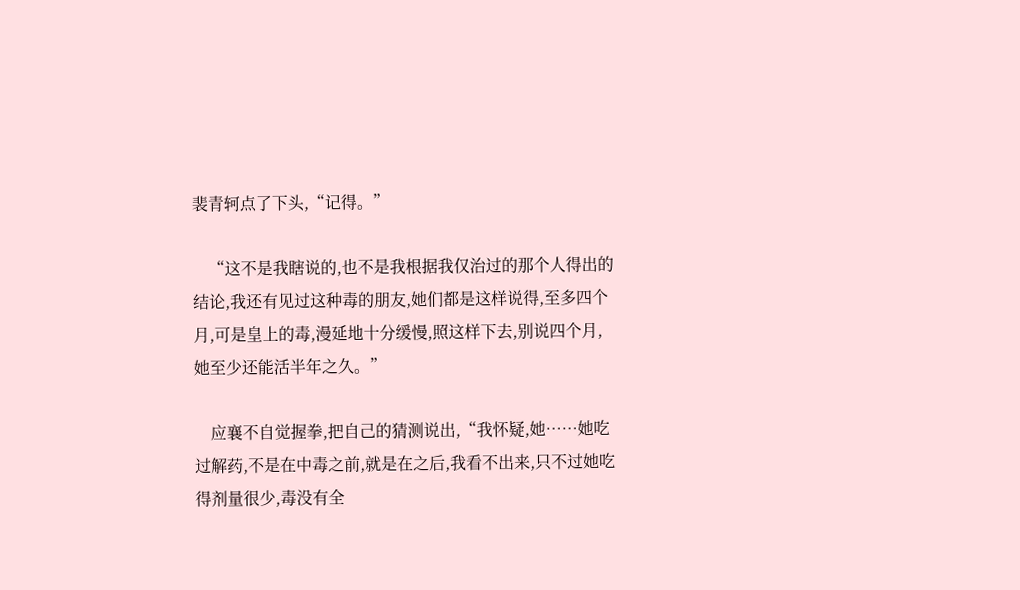裴青轲点了下头,“记得。”

    “这不是我瞎说的,也不是我根据我仅治过的那个人得出的结论,我还有见过这种毒的朋友,她们都是这样说得,至多四个月,可是皇上的毒,漫延地十分缓慢,照这样下去,别说四个月,她至少还能活半年之久。”

    应襄不自觉握拳,把自己的猜测说出,“我怀疑,她……她吃过解药,不是在中毒之前,就是在之后,我看不出来,只不过她吃得剂量很少,毒没有全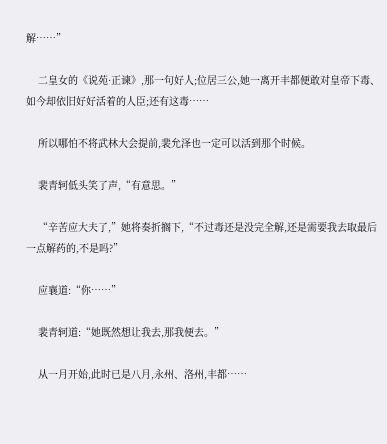解……”

    二皇女的《说苑·正谏》,那一句好人;位居三公,她一离开丰都便敢对皇帝下毒、如今却依旧好好活着的人臣;还有这毒……

    所以哪怕不将武林大会提前,裴允泽也一定可以活到那个时候。

    裴青轲低头笑了声,“有意思。”

    “辛苦应大夫了,”她将奏折搁下,“不过毒还是没完全解,还是需要我去取最后一点解药的,不是吗?”

    应襄道:“你……”

    裴青轲道:“她既然想让我去,那我便去。”

    从一月开始,此时已是八月,永州、洛州,丰都……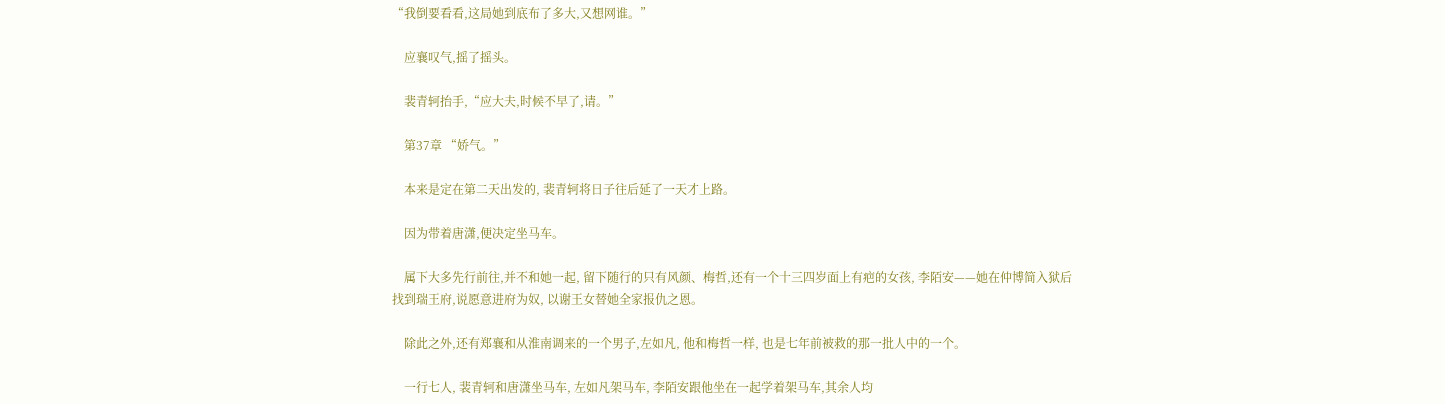“我倒要看看,这局她到底布了多大,又想网谁。”

    应襄叹气,摇了摇头。

    裴青轲抬手,“应大夫,时候不早了,请。”

    第37章 “娇气。”

    本来是定在第二天出发的, 裴青轲将日子往后延了一天才上路。

    因为带着唐潇,便决定坐马车。

    属下大多先行前往,并不和她一起, 留下随行的只有风颜、梅哲,还有一个十三四岁面上有疤的女孩, 李陌安——她在仲博简入狱后找到瑞王府,说愿意进府为奴, 以谢王女替她全家报仇之恩。

    除此之外,还有郑襄和从淮南调来的一个男子,左如凡, 他和梅哲一样, 也是七年前被救的那一批人中的一个。

    一行七人, 裴青轲和唐潇坐马车, 左如凡架马车, 李陌安跟他坐在一起学着架马车,其余人均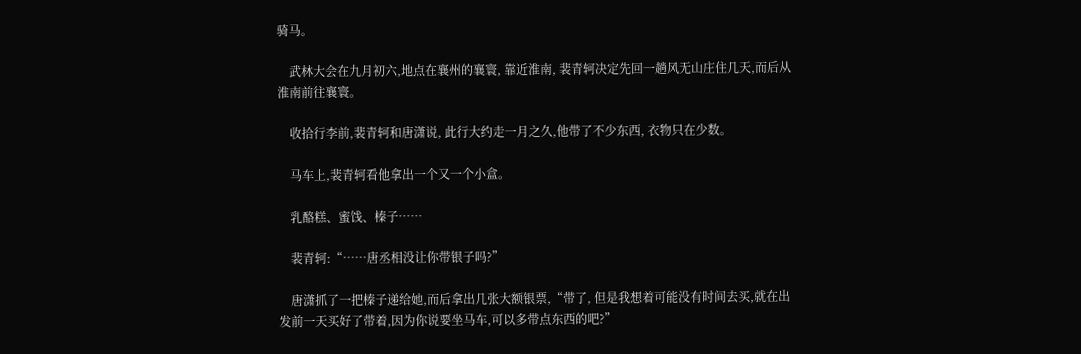骑马。

    武林大会在九月初六,地点在襄州的襄寰, 靠近淮南, 裴青轲决定先回一趟风无山庄住几天,而后从淮南前往襄寰。

    收拾行李前,裴青轲和唐潇说, 此行大约走一月之久,他带了不少东西, 衣物只在少数。

    马车上,裴青轲看他拿出一个又一个小盒。

    乳酪糕、蜜饯、榛子……

    裴青轲:“……唐丞相没让你带银子吗?”

    唐潇抓了一把榛子递给她,而后拿出几张大额银票,“带了, 但是我想着可能没有时间去买,就在出发前一天买好了带着,因为你说要坐马车,可以多带点东西的吧?”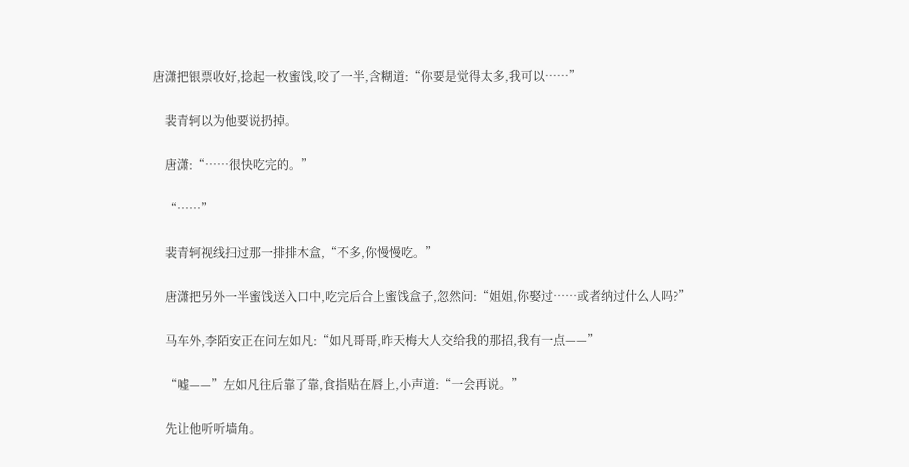唐潇把银票收好,捻起一枚蜜饯,咬了一半,含糊道:“你要是觉得太多,我可以……”

    裴青轲以为他要说扔掉。

    唐潇:“……很快吃完的。”

    “……”

    裴青轲视线扫过那一排排木盒,“不多,你慢慢吃。”

    唐潇把另外一半蜜饯送入口中,吃完后合上蜜饯盒子,忽然问:“姐姐,你娶过……或者纳过什么人吗?”

    马车外,李陌安正在问左如凡:“如凡哥哥,昨天梅大人交给我的那招,我有一点——”

    “嘘——”左如凡往后靠了靠,食指贴在唇上,小声道:“一会再说。”

    先让他听听墙角。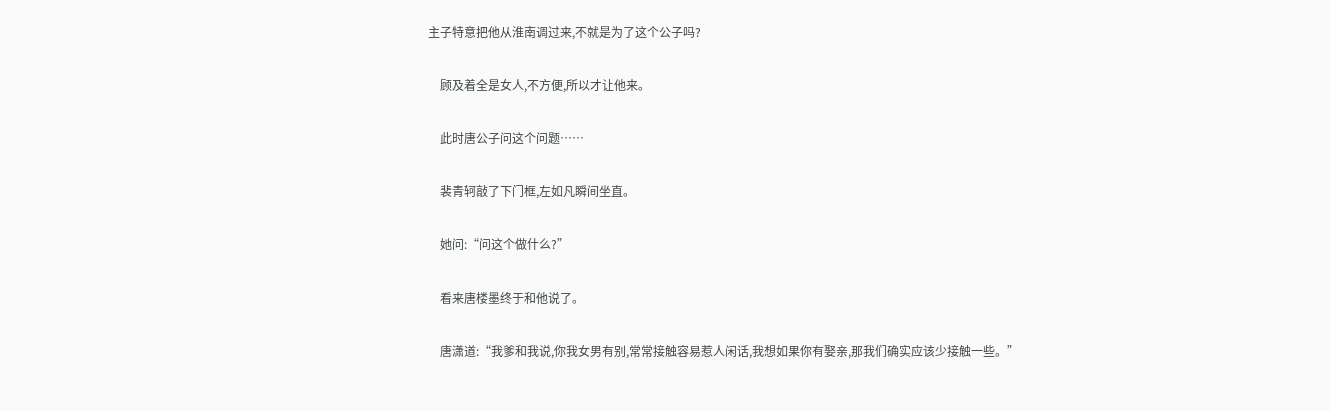主子特意把他从淮南调过来,不就是为了这个公子吗?

    顾及着全是女人,不方便,所以才让他来。

    此时唐公子问这个问题……

    裴青轲敲了下门框,左如凡瞬间坐直。

    她问:“问这个做什么?”

    看来唐楼墨终于和他说了。

    唐潇道:“我爹和我说,你我女男有别,常常接触容易惹人闲话,我想如果你有娶亲,那我们确实应该少接触一些。”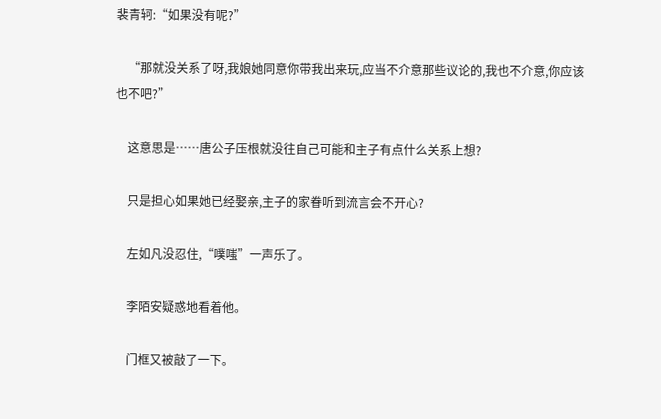裴青轲:“如果没有呢?”

    “那就没关系了呀,我娘她同意你带我出来玩,应当不介意那些议论的,我也不介意,你应该也不吧?”

    这意思是……唐公子压根就没往自己可能和主子有点什么关系上想?

    只是担心如果她已经娶亲,主子的家眷听到流言会不开心?

    左如凡没忍住,“噗嗤”一声乐了。

    李陌安疑惑地看着他。

    门框又被敲了一下。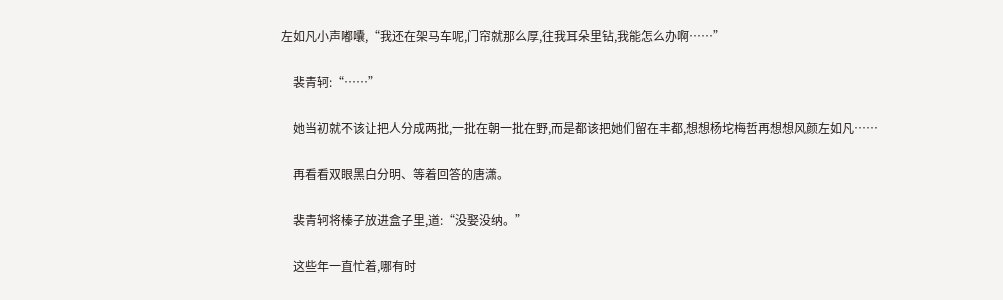左如凡小声嘟囔,“我还在架马车呢,门帘就那么厚,往我耳朵里钻,我能怎么办啊……”

    裴青轲:“……”

    她当初就不该让把人分成两批,一批在朝一批在野,而是都该把她们留在丰都,想想杨坨梅哲再想想风颜左如凡……

    再看看双眼黑白分明、等着回答的唐潇。

    裴青轲将榛子放进盒子里,道:“没娶没纳。”

    这些年一直忙着,哪有时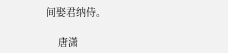间娶君纳侍。

    唐潇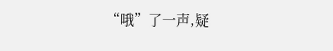“哦”了一声,疑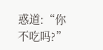惑道:“你不吃吗?”